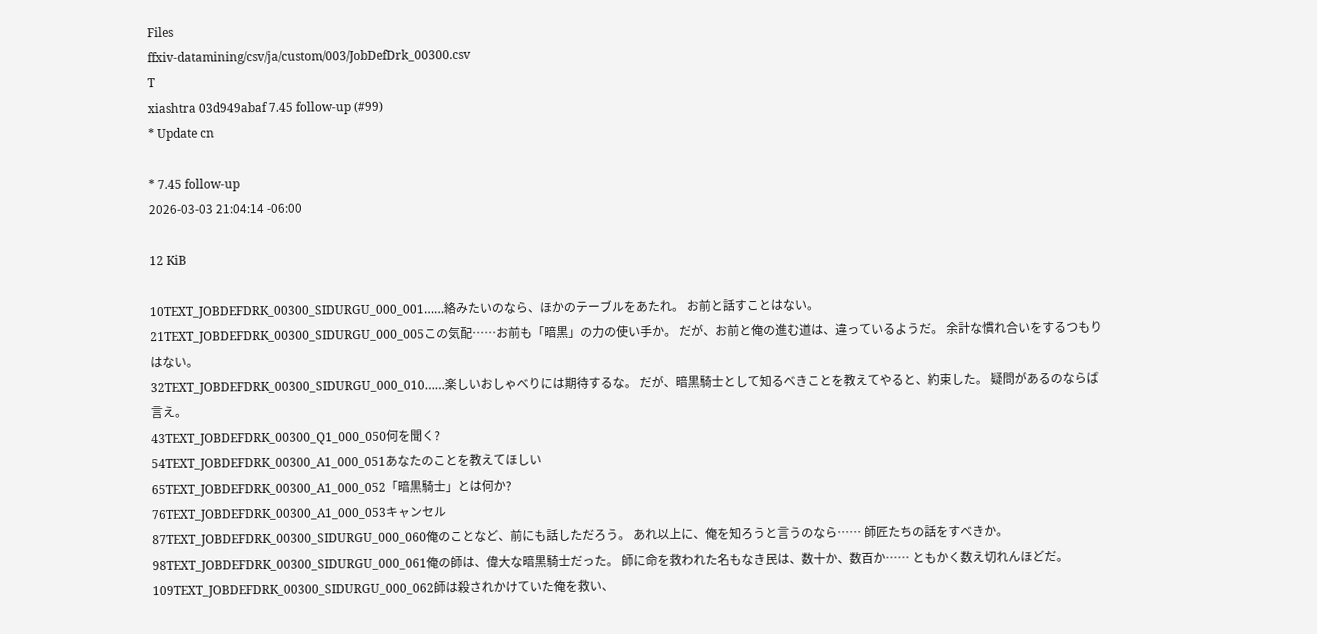Files
ffxiv-datamining/csv/ja/custom/003/JobDefDrk_00300.csv
T
xiashtra 03d949abaf 7.45 follow-up (#99)
* Update cn

* 7.45 follow-up
2026-03-03 21:04:14 -06:00

12 KiB

10TEXT_JOBDEFDRK_00300_SIDURGU_000_001……絡みたいのなら、ほかのテーブルをあたれ。 お前と話すことはない。
21TEXT_JOBDEFDRK_00300_SIDURGU_000_005この気配……お前も「暗黒」の力の使い手か。 だが、お前と俺の進む道は、違っているようだ。 余計な慣れ合いをするつもりはない。
32TEXT_JOBDEFDRK_00300_SIDURGU_000_010……楽しいおしゃべりには期待するな。 だが、暗黒騎士として知るべきことを教えてやると、約束した。 疑問があるのならば言え。
43TEXT_JOBDEFDRK_00300_Q1_000_050何を聞く?
54TEXT_JOBDEFDRK_00300_A1_000_051あなたのことを教えてほしい
65TEXT_JOBDEFDRK_00300_A1_000_052「暗黒騎士」とは何か?
76TEXT_JOBDEFDRK_00300_A1_000_053キャンセル
87TEXT_JOBDEFDRK_00300_SIDURGU_000_060俺のことなど、前にも話しただろう。 あれ以上に、俺を知ろうと言うのなら…… 師匠たちの話をすべきか。
98TEXT_JOBDEFDRK_00300_SIDURGU_000_061俺の師は、偉大な暗黒騎士だった。 師に命を救われた名もなき民は、数十か、数百か…… ともかく数え切れんほどだ。
109TEXT_JOBDEFDRK_00300_SIDURGU_000_062師は殺されかけていた俺を救い、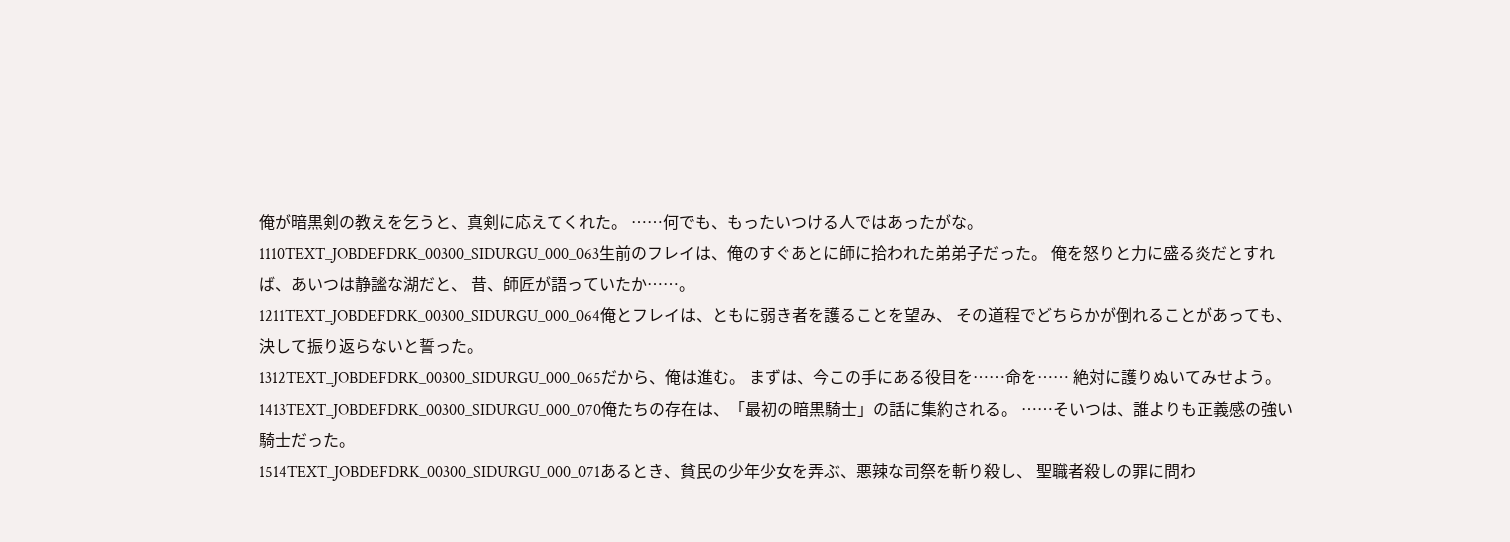俺が暗黒剣の教えを乞うと、真剣に応えてくれた。 ……何でも、もったいつける人ではあったがな。
1110TEXT_JOBDEFDRK_00300_SIDURGU_000_063生前のフレイは、俺のすぐあとに師に拾われた弟弟子だった。 俺を怒りと力に盛る炎だとすれば、あいつは静謐な湖だと、 昔、師匠が語っていたか……。
1211TEXT_JOBDEFDRK_00300_SIDURGU_000_064俺とフレイは、ともに弱き者を護ることを望み、 その道程でどちらかが倒れることがあっても、 決して振り返らないと誓った。
1312TEXT_JOBDEFDRK_00300_SIDURGU_000_065だから、俺は進む。 まずは、今この手にある役目を……命を…… 絶対に護りぬいてみせよう。
1413TEXT_JOBDEFDRK_00300_SIDURGU_000_070俺たちの存在は、「最初の暗黒騎士」の話に集約される。 ……そいつは、誰よりも正義感の強い騎士だった。
1514TEXT_JOBDEFDRK_00300_SIDURGU_000_071あるとき、貧民の少年少女を弄ぶ、悪辣な司祭を斬り殺し、 聖職者殺しの罪に問わ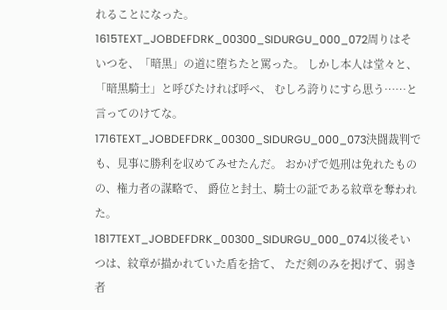れることになった。
1615TEXT_JOBDEFDRK_00300_SIDURGU_000_072周りはそいつを、「暗黒」の道に堕ちたと罵った。 しかし本人は堂々と、「暗黒騎士」と呼びたければ呼べ、 むしろ誇りにすら思う……と言ってのけてな。
1716TEXT_JOBDEFDRK_00300_SIDURGU_000_073決闘裁判でも、見事に勝利を収めてみせたんだ。 おかげで処刑は免れたものの、権力者の謀略で、 爵位と封土、騎士の証である紋章を奪われた。
1817TEXT_JOBDEFDRK_00300_SIDURGU_000_074以後そいつは、紋章が描かれていた盾を捨て、 ただ剣のみを掲げて、弱き者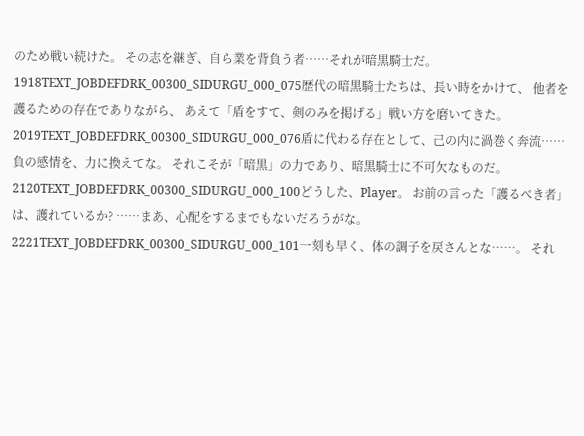のため戦い続けた。 その志を継ぎ、自ら業を背負う者……それが暗黒騎士だ。
1918TEXT_JOBDEFDRK_00300_SIDURGU_000_075歴代の暗黒騎士たちは、長い時をかけて、 他者を護るための存在でありながら、 あえて「盾をすて、剣のみを掲げる」戦い方を磨いてきた。
2019TEXT_JOBDEFDRK_00300_SIDURGU_000_076盾に代わる存在として、己の内に渦巻く奔流…… 負の感情を、力に換えてな。 それこそが「暗黒」の力であり、暗黒騎士に不可欠なものだ。
2120TEXT_JOBDEFDRK_00300_SIDURGU_000_100どうした、Player。 お前の言った「護るべき者」は、護れているか? ……まあ、心配をするまでもないだろうがな。
2221TEXT_JOBDEFDRK_00300_SIDURGU_000_101一刻も早く、体の調子を戻さんとな……。 それ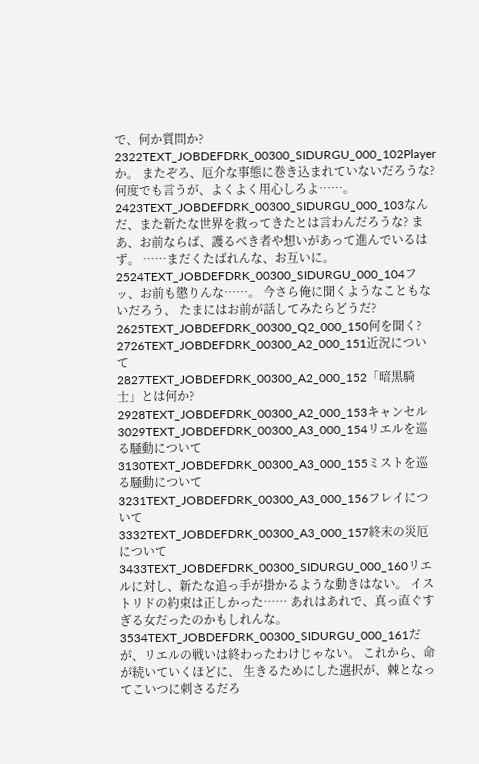で、何か質問か?
2322TEXT_JOBDEFDRK_00300_SIDURGU_000_102Playerか。 またぞろ、厄介な事態に巻き込まれていないだろうな? 何度でも言うが、よくよく用心しろよ……。
2423TEXT_JOBDEFDRK_00300_SIDURGU_000_103なんだ、また新たな世界を救ってきたとは言わんだろうな? まあ、お前ならば、護るべき者や想いがあって進んでいるはず。 ……まだくたばれんな、お互いに。
2524TEXT_JOBDEFDRK_00300_SIDURGU_000_104フッ、お前も懲りんな……。 今さら俺に聞くようなこともないだろう、 たまにはお前が話してみたらどうだ?
2625TEXT_JOBDEFDRK_00300_Q2_000_150何を聞く?
2726TEXT_JOBDEFDRK_00300_A2_000_151近況について
2827TEXT_JOBDEFDRK_00300_A2_000_152「暗黒騎士」とは何か?
2928TEXT_JOBDEFDRK_00300_A2_000_153キャンセル
3029TEXT_JOBDEFDRK_00300_A3_000_154リエルを巡る騒動について
3130TEXT_JOBDEFDRK_00300_A3_000_155ミストを巡る騒動について
3231TEXT_JOBDEFDRK_00300_A3_000_156フレイについて
3332TEXT_JOBDEFDRK_00300_A3_000_157終末の災厄について
3433TEXT_JOBDEFDRK_00300_SIDURGU_000_160リエルに対し、新たな追っ手が掛かるような動きはない。 イストリドの約束は正しかった…… あれはあれで、真っ直ぐすぎる女だったのかもしれんな。
3534TEXT_JOBDEFDRK_00300_SIDURGU_000_161だが、リエルの戦いは終わったわけじゃない。 これから、命が続いていくほどに、 生きるためにした選択が、棘となってこいつに刺さるだろ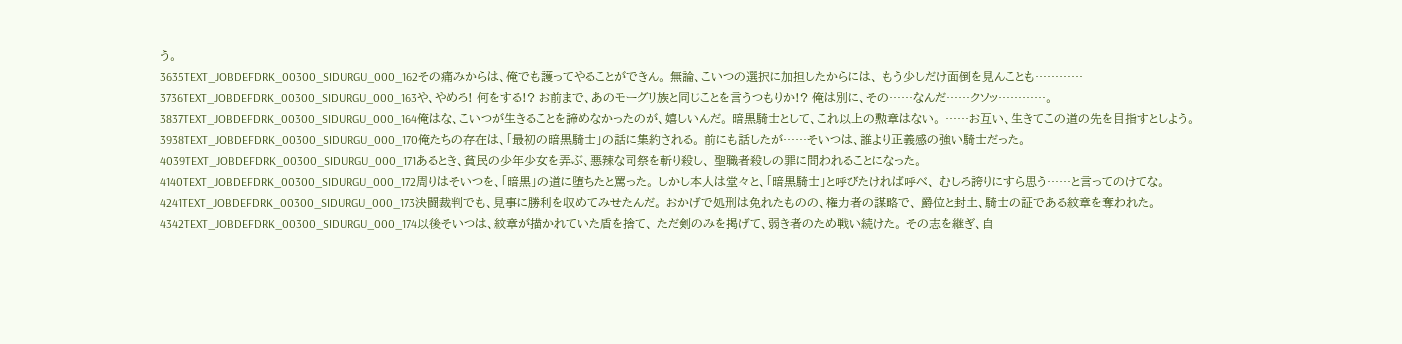う。
3635TEXT_JOBDEFDRK_00300_SIDURGU_000_162その痛みからは、俺でも護ってやることができん。 無論、こいつの選択に加担したからには、 もう少しだけ面倒を見んことも…………
3736TEXT_JOBDEFDRK_00300_SIDURGU_000_163や、やめろ! 何をする!? お前まで、あのモーグリ族と同じことを言うつもりか!? 俺は別に、その……なんだ……クソッ…………。
3837TEXT_JOBDEFDRK_00300_SIDURGU_000_164俺はな、こいつが生きることを諦めなかったのが、嬉しいんだ。 暗黒騎士として、これ以上の勲章はない。 ……お互い、生きてこの道の先を目指すとしよう。
3938TEXT_JOBDEFDRK_00300_SIDURGU_000_170俺たちの存在は、「最初の暗黒騎士」の話に集約される。 前にも話したが……そいつは、誰より正義感の強い騎士だった。
4039TEXT_JOBDEFDRK_00300_SIDURGU_000_171あるとき、貧民の少年少女を弄ぶ、悪辣な司祭を斬り殺し、 聖職者殺しの罪に問われることになった。
4140TEXT_JOBDEFDRK_00300_SIDURGU_000_172周りはそいつを、「暗黒」の道に堕ちたと罵った。 しかし本人は堂々と、「暗黒騎士」と呼びたければ呼べ、 むしろ誇りにすら思う……と言ってのけてな。
4241TEXT_JOBDEFDRK_00300_SIDURGU_000_173決闘裁判でも、見事に勝利を収めてみせたんだ。 おかげで処刑は免れたものの、権力者の謀略で、 爵位と封土、騎士の証である紋章を奪われた。
4342TEXT_JOBDEFDRK_00300_SIDURGU_000_174以後そいつは、紋章が描かれていた盾を捨て、 ただ剣のみを掲げて、弱き者のため戦い続けた。 その志を継ぎ、自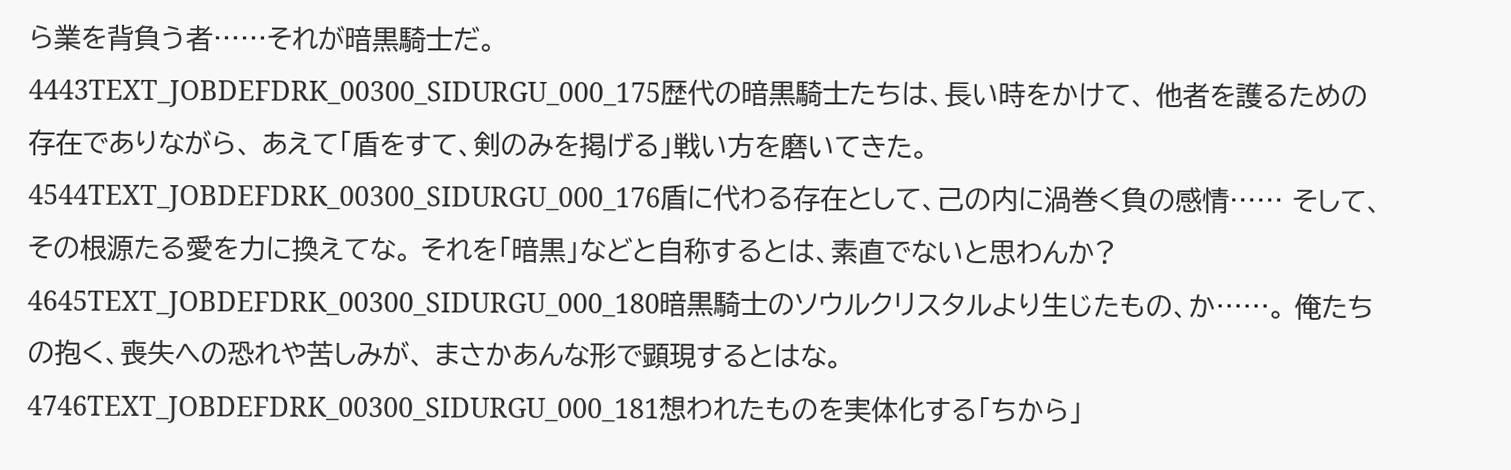ら業を背負う者……それが暗黒騎士だ。
4443TEXT_JOBDEFDRK_00300_SIDURGU_000_175歴代の暗黒騎士たちは、長い時をかけて、 他者を護るための存在でありながら、 あえて「盾をすて、剣のみを掲げる」戦い方を磨いてきた。
4544TEXT_JOBDEFDRK_00300_SIDURGU_000_176盾に代わる存在として、己の内に渦巻く負の感情…… そして、その根源たる愛を力に換えてな。 それを「暗黒」などと自称するとは、素直でないと思わんか?
4645TEXT_JOBDEFDRK_00300_SIDURGU_000_180暗黒騎士のソウルクリスタルより生じたもの、か……。 俺たちの抱く、喪失への恐れや苦しみが、 まさかあんな形で顕現するとはな。
4746TEXT_JOBDEFDRK_00300_SIDURGU_000_181想われたものを実体化する「ちから」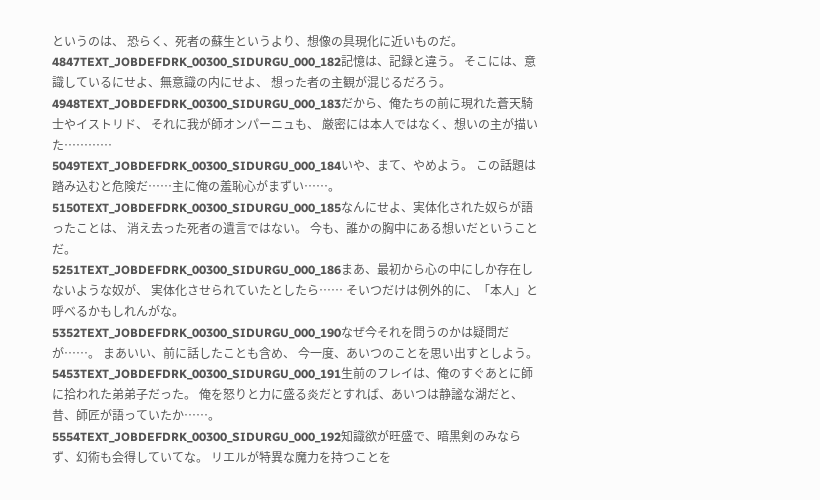というのは、 恐らく、死者の蘇生というより、想像の具現化に近いものだ。
4847TEXT_JOBDEFDRK_00300_SIDURGU_000_182記憶は、記録と違う。 そこには、意識しているにせよ、無意識の内にせよ、 想った者の主観が混じるだろう。
4948TEXT_JOBDEFDRK_00300_SIDURGU_000_183だから、俺たちの前に現れた蒼天騎士やイストリド、 それに我が師オンパーニュも、 厳密には本人ではなく、想いの主が描いた…………
5049TEXT_JOBDEFDRK_00300_SIDURGU_000_184いや、まて、やめよう。 この話題は踏み込むと危険だ……主に俺の羞恥心がまずい……。
5150TEXT_JOBDEFDRK_00300_SIDURGU_000_185なんにせよ、実体化された奴らが語ったことは、 消え去った死者の遺言ではない。 今も、誰かの胸中にある想いだということだ。
5251TEXT_JOBDEFDRK_00300_SIDURGU_000_186まあ、最初から心の中にしか存在しないような奴が、 実体化させられていたとしたら…… そいつだけは例外的に、「本人」と呼べるかもしれんがな。
5352TEXT_JOBDEFDRK_00300_SIDURGU_000_190なぜ今それを問うのかは疑問だが……。 まあいい、前に話したことも含め、 今一度、あいつのことを思い出すとしよう。
5453TEXT_JOBDEFDRK_00300_SIDURGU_000_191生前のフレイは、俺のすぐあとに師に拾われた弟弟子だった。 俺を怒りと力に盛る炎だとすれば、あいつは静謐な湖だと、 昔、師匠が語っていたか……。
5554TEXT_JOBDEFDRK_00300_SIDURGU_000_192知識欲が旺盛で、暗黒剣のみならず、幻術も会得していてな。 リエルが特異な魔力を持つことを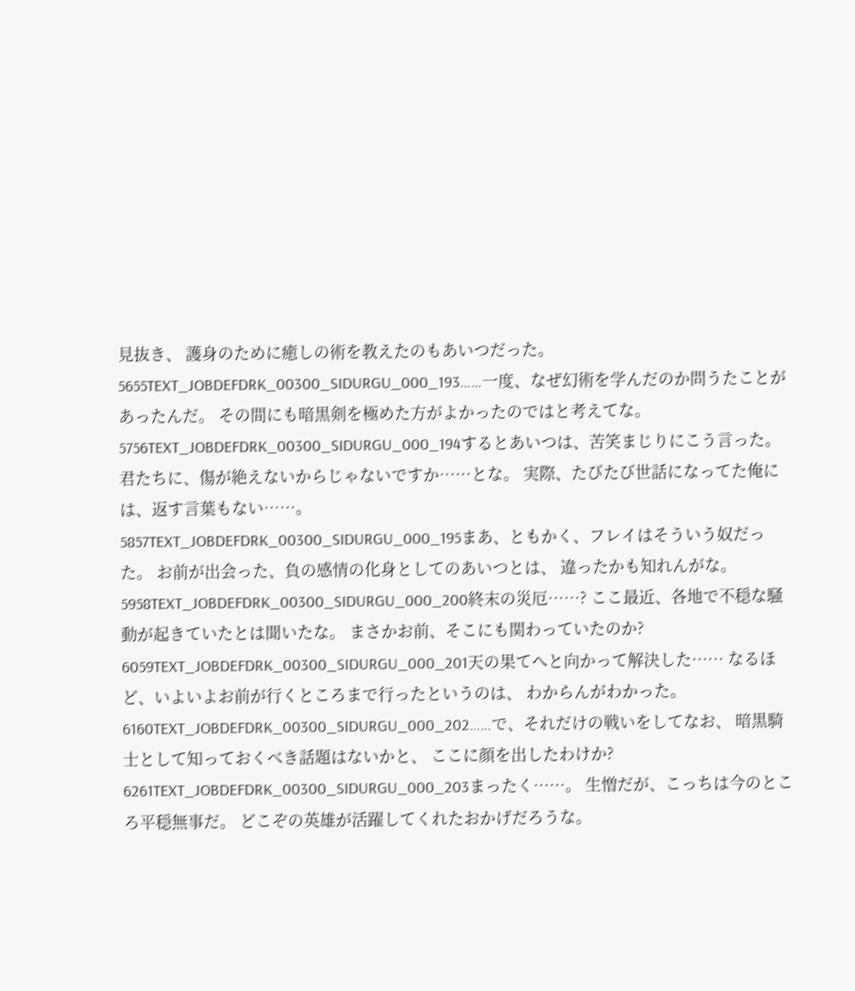見抜き、 護身のために癒しの術を教えたのもあいつだった。
5655TEXT_JOBDEFDRK_00300_SIDURGU_000_193……一度、なぜ幻術を学んだのか問うたことがあったんだ。 その間にも暗黒剣を極めた方がよかったのではと考えてな。
5756TEXT_JOBDEFDRK_00300_SIDURGU_000_194するとあいつは、苦笑まじりにこう言った。 君たちに、傷が絶えないからじゃないですか……とな。 実際、たびたび世話になってた俺には、返す言葉もない……。
5857TEXT_JOBDEFDRK_00300_SIDURGU_000_195まあ、ともかく、フレイはそういう奴だった。 お前が出会った、負の感情の化身としてのあいつとは、 違ったかも知れんがな。
5958TEXT_JOBDEFDRK_00300_SIDURGU_000_200終末の災厄……? ここ最近、各地で不穏な騒動が起きていたとは聞いたな。 まさかお前、そこにも関わっていたのか?
6059TEXT_JOBDEFDRK_00300_SIDURGU_000_201天の果てへと向かって解決した…… なるほど、いよいよお前が行くところまで行ったというのは、 わからんがわかった。
6160TEXT_JOBDEFDRK_00300_SIDURGU_000_202……で、それだけの戦いをしてなお、 暗黒騎士として知っておくべき話題はないかと、 ここに顔を出したわけか?
6261TEXT_JOBDEFDRK_00300_SIDURGU_000_203まったく……。 生憎だが、こっちは今のところ平穏無事だ。 どこぞの英雄が活躍してくれたおかげだろうな。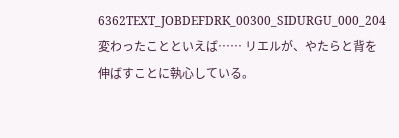6362TEXT_JOBDEFDRK_00300_SIDURGU_000_204変わったことといえば…… リエルが、やたらと背を伸ばすことに執心している。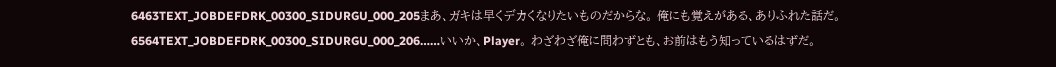6463TEXT_JOBDEFDRK_00300_SIDURGU_000_205まあ、ガキは早くデカくなりたいものだからな。 俺にも覚えがある、ありふれた話だ。
6564TEXT_JOBDEFDRK_00300_SIDURGU_000_206……いいか、Player。 わざわざ俺に問わずとも、お前はもう知っているはずだ。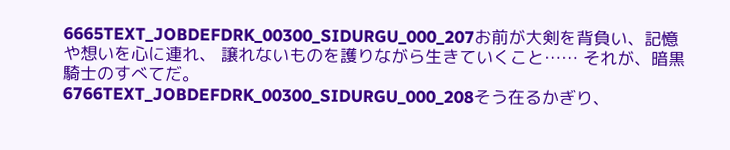6665TEXT_JOBDEFDRK_00300_SIDURGU_000_207お前が大剣を背負い、記憶や想いを心に連れ、 譲れないものを護りながら生きていくこと…… それが、暗黒騎士のすべてだ。
6766TEXT_JOBDEFDRK_00300_SIDURGU_000_208そう在るかぎり、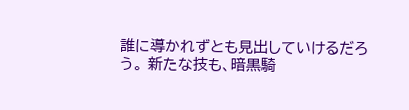誰に導かれずとも見出していけるだろう。 新たな技も、暗黒騎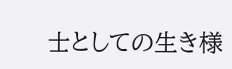士としての生き様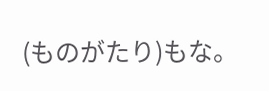(ものがたり)もな。